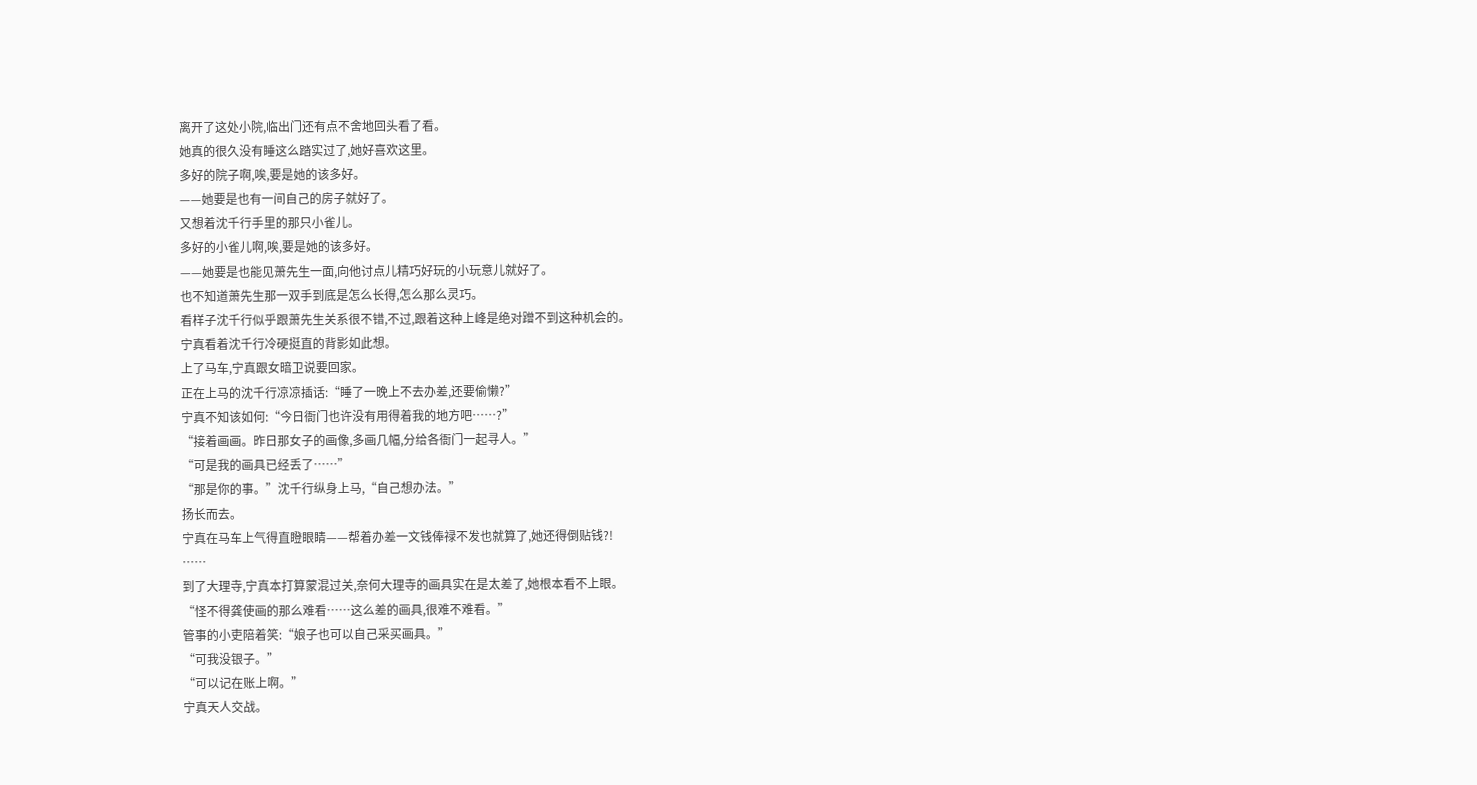离开了这处小院,临出门还有点不舍地回头看了看。
她真的很久没有睡这么踏实过了,她好喜欢这里。
多好的院子啊,唉,要是她的该多好。
——她要是也有一间自己的房子就好了。
又想着沈千行手里的那只小雀儿。
多好的小雀儿啊,唉,要是她的该多好。
——她要是也能见萧先生一面,向他讨点儿精巧好玩的小玩意儿就好了。
也不知道萧先生那一双手到底是怎么长得,怎么那么灵巧。
看样子沈千行似乎跟萧先生关系很不错,不过,跟着这种上峰是绝对蹭不到这种机会的。
宁真看着沈千行冷硬挺直的背影如此想。
上了马车,宁真跟女暗卫说要回家。
正在上马的沈千行凉凉插话:“睡了一晚上不去办差,还要偷懒?”
宁真不知该如何:“今日衙门也许没有用得着我的地方吧……?”
“接着画画。昨日那女子的画像,多画几幅,分给各衙门一起寻人。”
“可是我的画具已经丢了……”
“那是你的事。”沈千行纵身上马,“自己想办法。”
扬长而去。
宁真在马车上气得直瞪眼睛——帮着办差一文钱俸禄不发也就算了,她还得倒贴钱?!
……
到了大理寺,宁真本打算蒙混过关,奈何大理寺的画具实在是太差了,她根本看不上眼。
“怪不得龚使画的那么难看……这么差的画具,很难不难看。”
管事的小吏陪着笑:“娘子也可以自己采买画具。”
“可我没银子。”
“可以记在账上啊。”
宁真天人交战。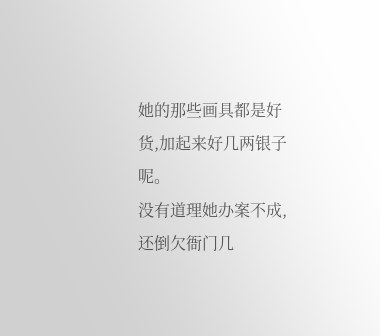她的那些画具都是好货,加起来好几两银子呢。
没有道理她办案不成,还倒欠衙门几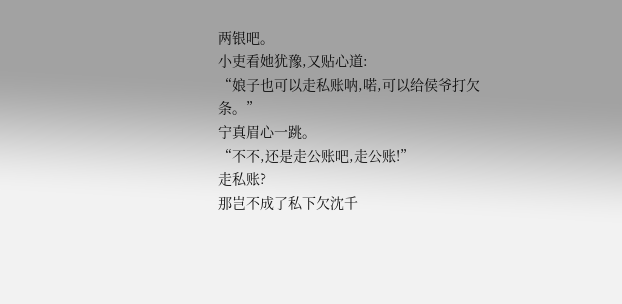两银吧。
小吏看她犹豫,又贴心道:
“娘子也可以走私账呐,喏,可以给侯爷打欠条。”
宁真眉心一跳。
“不不,还是走公账吧,走公账!”
走私账?
那岂不成了私下欠沈千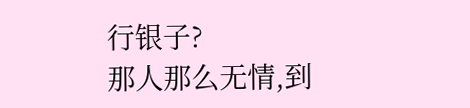行银子?
那人那么无情,到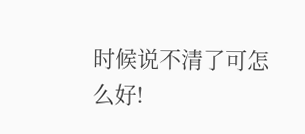时候说不清了可怎么好!